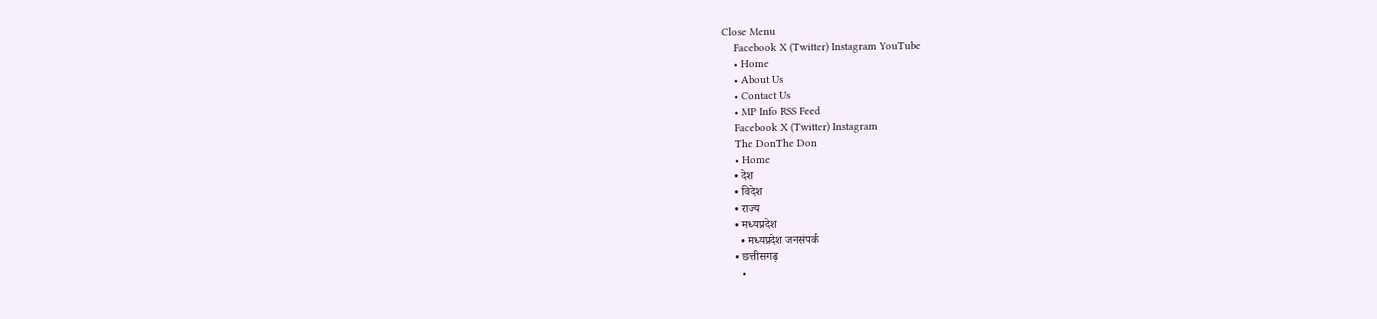Close Menu
    Facebook X (Twitter) Instagram YouTube
    • Home
    • About Us
    • Contact Us
    • MP Info RSS Feed
    Facebook X (Twitter) Instagram
    The DonThe Don
    • Home
    • देश
    • विदेश
    • राज्य
    • मध्यप्रदेश
      • मध्यप्रदेश जनसंपर्क
    • छत्तीसगढ़
      •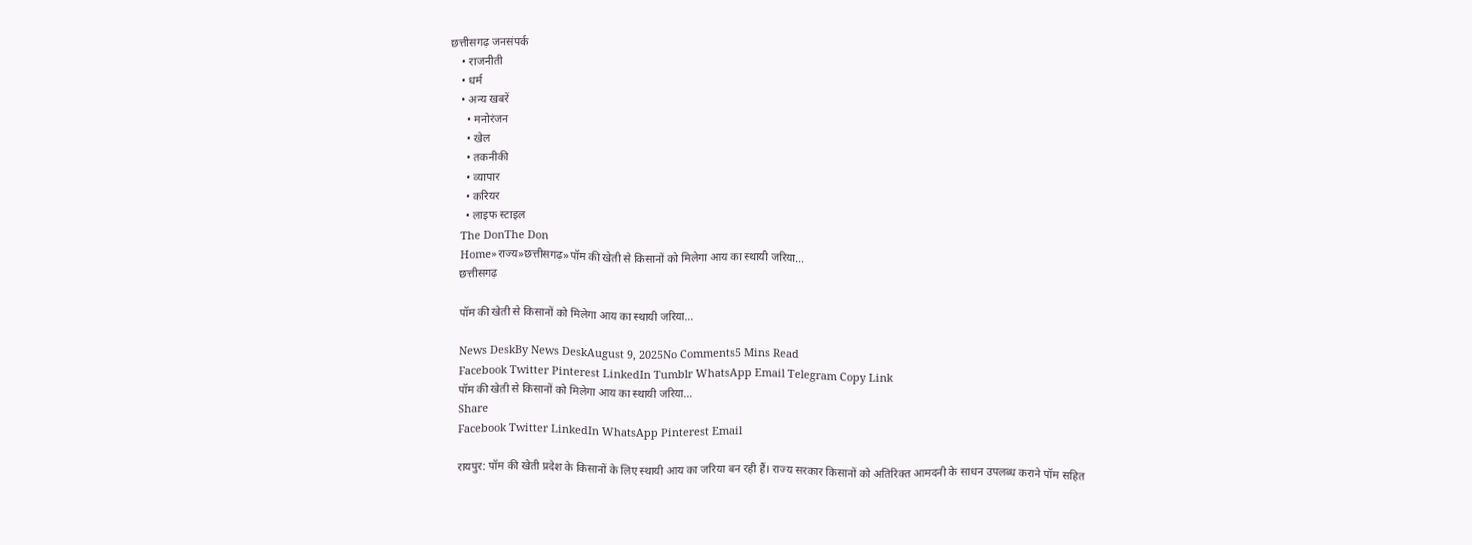छत्तीसगढ़ जनसंपर्क
    • राजनीती
    • धर्म
    • अन्य खबरें
      • मनोरंजन
      • खेल
      • तकनीकी
      • व्यापार
      • करियर
      • लाइफ स्टाइल
    The DonThe Don
    Home»राज्य»छत्तीसगढ़»पॉम की खेती से किसानों को मिलेगा आय का स्थायी जरिया…
    छत्तीसगढ़

    पॉम की खेती से किसानों को मिलेगा आय का स्थायी जरिया…

    News DeskBy News DeskAugust 9, 2025No Comments5 Mins Read
    Facebook Twitter Pinterest LinkedIn Tumblr WhatsApp Email Telegram Copy Link
    पॉम की खेती से किसानों को मिलेगा आय का स्थायी जरिया…
    Share
    Facebook Twitter LinkedIn WhatsApp Pinterest Email

    रायपुर: पॉम की खेती प्रदेश के किसानों के लिए स्थायी आय का जरिया बन रही हैं। राज्य सरकार किसानों को अतिरिक्त आमदनी के साधन उपलब्ध कराने पॉम सहित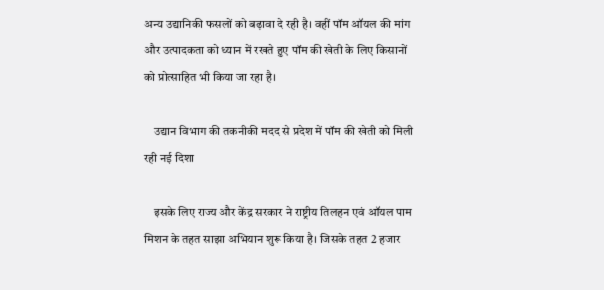अन्य उद्यानिकी फसलों को बढ़ावा दे रही है। वहीं पॉम ऑयल की मांग और उत्पादकता को ध्यान में रखते हुए पॉम की खेती के लिए किसानों को प्रोत्साहित भी किया जा रहा है।

    उद्यान विभाग की तकनीकी मदद से प्रदेश में पॉम की खेती को मिली रही नई दिशा

    इसके लिए राज्य और केंद्र सरकार ने राष्ट्रीय तिलहन एवं ऑयल पाम मिशन के तहत साझा अभियान शुरू किया है। जिसके तहत 2 हजार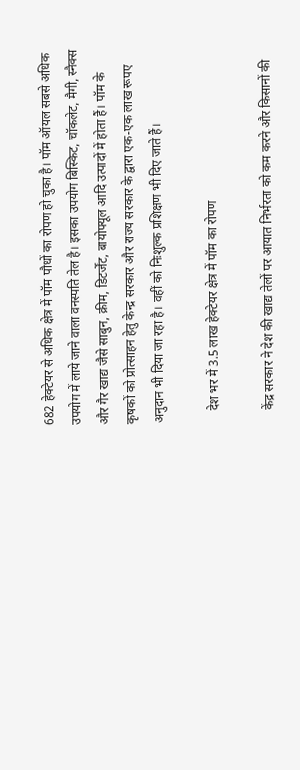682 हेक्टेयर से अधिक क्षेत्र में पॉम पौधों का रोपण हो चुका है। पॉम ऑयल सबसे अधिक उपयोग में लाये जाने वाला वनस्पति तेल है। इसका उपयोग बिस्किट, चॉकलेट, मैगी, स्नैक्स और गैर खाद्य जैसे साबुन, क्रीम, डिटर्जेंट, बायोफ्यूल आदि उत्पादों में होता हैं। पॉम के कृषकों को प्रोत्साहन हेतु केन्द्र सरकार और राज्य सरकार के द्वारा एक-एक लाख रूपए अनुदान भी दिया जा रहा है। वहीं को निःशुल्क प्रशिक्षण भी दिए जाते हैं।

    देश भर में 3.5 लाख हेक्टेयर क्षेत्र में पॉम का रोपण

    केंद्र सरकार ने देश की खाद्य तेलों पर आयात निर्भरता को कम करने और किसानों की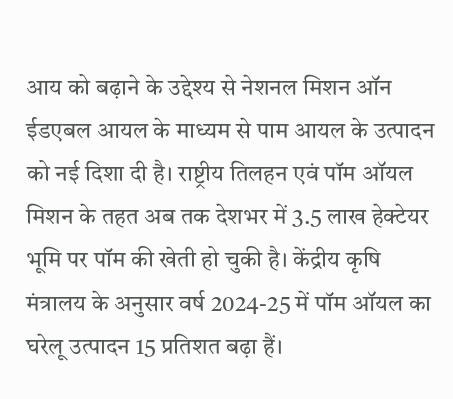आय को बढ़ाने के उद्देश्य से नेशनल मिशन ऑन ईडएबल आयल के माध्यम से पाम आयल के उत्पादन को नई दिशा दी है। राष्ट्रीय तिलहन एवं पॉम ऑयल मिशन के तहत अब तक देशभर में 3.5 लाख हेक्टेयर भूमि पर पॉम की खेती हो चुकी है। केंद्रीय कृषि मंत्रालय के अनुसार वर्ष 2024-25 में पॉम ऑयल का घरेलू उत्पादन 15 प्रतिशत बढ़ा हैं।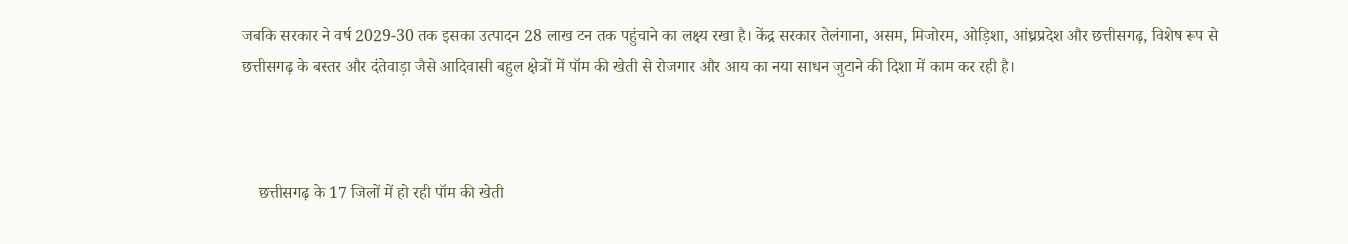जबकि सरकार ने वर्ष 2029-30 तक इसका उत्पादन 28 लाख टन तक पहुंचाने का लक्ष्य रखा है। केंद्र सरकार तेलंगाना, असम, मिजोरम, ओड़िशा, आंध्रप्रदेश और छत्तीसगढ़, विशेष रूप से छत्तीसगढ़ के बस्तर और दंतेवाड़ा जैसे आदिवासी बहुल क्षेत्रों में पॉम की खेती से रोजगार और आय का नया साधन जुटाने की दिशा में काम कर रही है।



    छत्तीसगढ़ के 17 जिलों में हो रही पॉम की खेती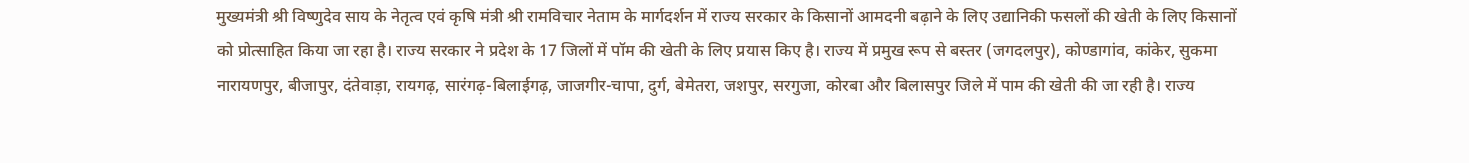मुख्यमंत्री श्री विष्णुदेव साय के नेतृत्व एवं कृषि मंत्री श्री रामविचार नेताम के मार्गदर्शन में राज्य सरकार के किसानों आमदनी बढ़ाने के लिए उद्यानिकी फसलों की खेती के लिए किसानों को प्रोत्साहित किया जा रहा है। राज्य सरकार ने प्रदेश के 17 जिलों में पॉम की खेती के लिए प्रयास किए है। राज्य में प्रमुख रूप से बस्तर (जगदलपुर), कोण्डागांव, कांकेर, सुकमा नारायणपुर, बीजापुर, दंतेवाड़ा, रायगढ़, सारंगढ़-बिलाईगढ़, जाजगीर-चापा, दुर्ग, बेमेतरा, जशपुर, सरगुजा, कोरबा और बिलासपुर जिले में पाम की खेती की जा रही है। राज्य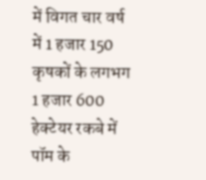में विगत चार वर्ष में 1 हजार 150 कृषकों के लगभग 1 हजार 600 हेक्टेयर रकबे में पॉम के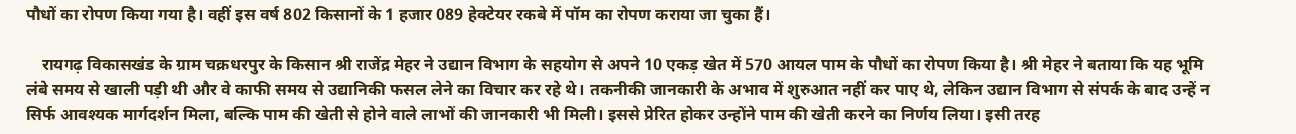पौधों का रोपण किया गया है। वहीं इस वर्ष 802 किसानों के 1 हजार 089 हेक्टेयर रकबे में पॉम का रोपण कराया जा चुका हैं।

    रायगढ़ विकासखंड के ग्राम चक्रधरपुर के किसान श्री राजेंद्र मेहर ने उद्यान विभाग के सहयोग से अपने 10 एकड़ खेत में 570 आयल पाम के पौधों का रोपण किया है। श्री मेहर ने बताया कि यह भूमि लंबे समय से खाली पड़ी थी और वे काफी समय से उद्यानिकी फसल लेने का विचार कर रहे थे। तकनीकी जानकारी के अभाव में शुरुआत नहीं कर पाए थे, लेकिन उद्यान विभाग से संपर्क के बाद उन्हें न सिर्फ आवश्यक मार्गदर्शन मिला, बल्कि पाम की खेती से होने वाले लाभों की जानकारी भी मिली। इससे प्रेरित होकर उन्होंने पाम की खेती करने का निर्णय लिया। इसी तरह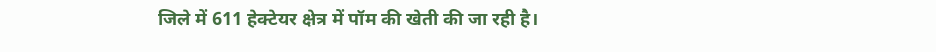जिले में 611 हेक्टेयर क्षेत्र में पॉम की खेती की जा रही है।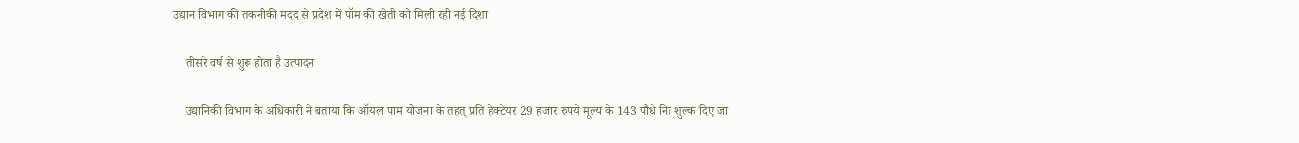उद्यान विभाग की तकनीकी मदद से प्रदेश में पॉम की खेती को मिली रही नई दिशा

    तीसरे वर्ष से शुरू होता है उत्पादन

    उद्यानिकी विभाग के अधिकारी ने बताया कि ऑयल पाम योजना के तहत् प्रति हेक्टेयर 29 हजार रुपये मूल्य के 143 पौधे निः शुल्क दिए जा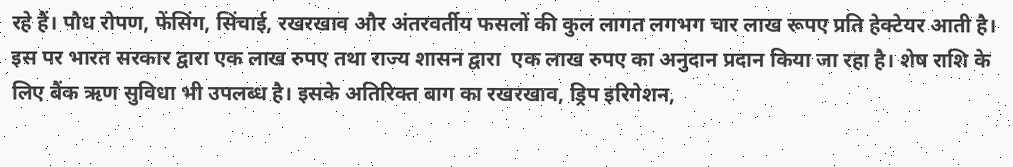रहे हैं। पौध रोपण, फेंसिंग, सिंचाई, रखरखाव और अंतरवर्तीय फसलों की कुल लागत लगभग चार लाख रूपए प्रति हेक्टेयर आती है। इस पर भारत सरकार द्वारा एक लाख रुपए तथा राज्य शासन द्वारा  एक लाख रुपए का अनुदान प्रदान किया जा रहा है। शेष राशि के लिए बैंक ऋण सुविधा भी उपलब्ध है। इसके अतिरिक्त बाग का रखरखाव, ड्रिप इरिगेशन,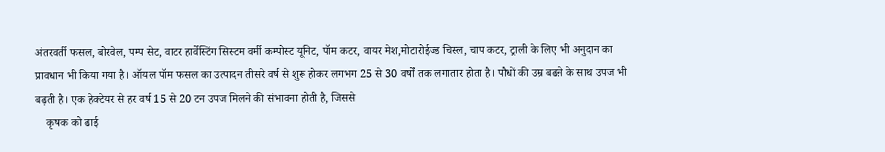अंतरवर्ती फसल, बोरवेल, पम्प सेट, वाटर हार्वेस्टिंग सिस्टम वर्मी कम्पोस्ट यूनिट, पॉम कटर, वायर मेश,मोटारोईज्ड चिस्ल, चाप कटर, ट्राली के लिए भी अनुदान का प्रावधान भी किया गया है। ऑयल पॉम फसल का उत्पादन तीसरे वर्ष से शुरू होकर लगभग 25 से 30 वर्षों तक लगातार होता है। पौधों की उम्र बढऩे के साथ उपज भी बढ़ती है। एक हेक्टेयर से हर वर्ष 15 से 20 टन उपज मिलने की संभावना होती है, जिससे
    कृषक को ढाई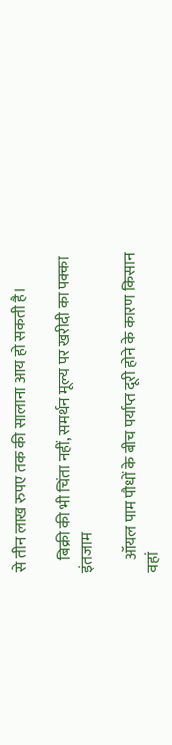से तीन लाख रुपए तक की सालाना आय हो सकती है।

    बिक्री की भी चिंता नहीं, समर्थन मूल्य पर खरीदी का पक्का इंतजाम

    ऑयल पाम पौधों के बीच पर्याप्त दूरी होने के कारण किसान वहां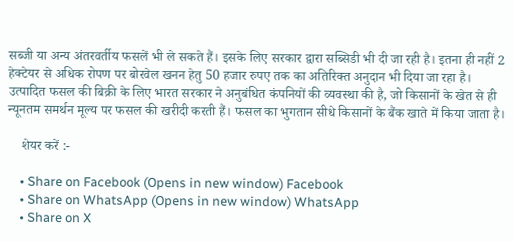सब्जी या अन्य अंतरवर्तीय फसलें भी ले सकते हैं। इसके लिए सरकार द्वारा सब्सिडी भी दी जा रही है। इतना ही नहीं 2 हेक्टेयर से अधिक रोपण पर बोरवेल खनन हेतु 50 हजार रुपए तक का अतिरिक्त अनुदान भी दिया जा रहा है। उत्पादित फसल की बिक्री के लिए भारत सरकार ने अनुबंधित कंपनियों की व्यवस्था की है, जो किसानों के खेत से ही न्यूनतम समर्थन मूल्य पर फसल की खरीदी करती हैं। फसल का भुगतान सीधे किसानों के बैंक खाते में किया जाता है।

    शेयर करें :-

    • Share on Facebook (Opens in new window) Facebook
    • Share on WhatsApp (Opens in new window) WhatsApp
    • Share on X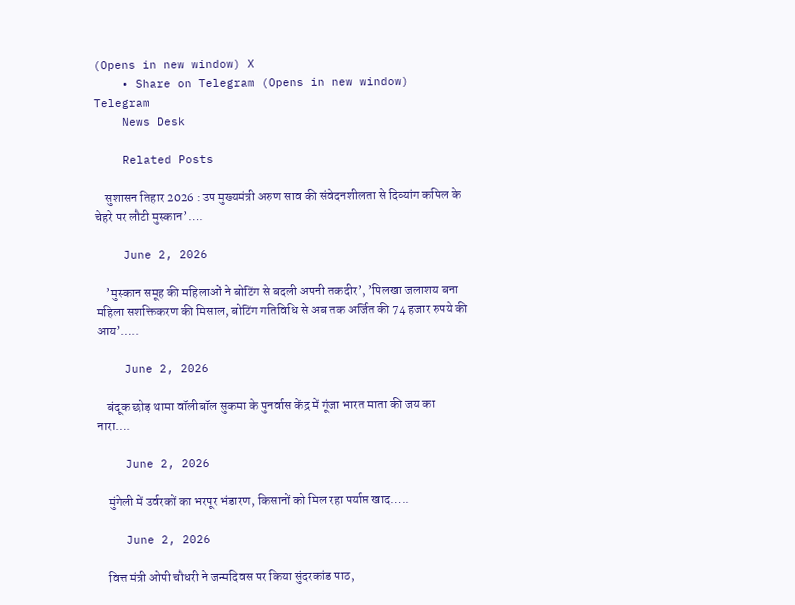(Opens in new window) X
    • Share on Telegram (Opens in new window) Telegram
    News Desk

    Related Posts

    सुशासन तिहार 2026 : उप मुख्यमंत्री अरुण साव की संवेदनशीलता से दिव्यांग कपिल के चेहरे पर लौटी मुस्कान’….

    June 2, 2026

    ’मुस्कान समूह की महिलाओं ने बोटिंग से बदली अपनी तकदीर’, ’पिलखा जलाशय बना महिला सशक्तिकरण की मिसाल, बोटिंग गतिविधि से अब तक अर्जित की 74 हजार रुपये की आय’…..

    June 2, 2026

    बंदूक छोड़ थामा वॉलीबॉल सुकमा के पुनर्वास केंद्र में गूंजा भारत माता की जय का नारा….

    June 2, 2026

    मुंगेली में उर्वरकों का भरपूर भंडारण, किसानों को मिल रहा पर्याप्त खाद…..

    June 2, 2026

    वित्त मंत्री ओपी चौधरी ने जन्मदिवस पर किया सुंदरकांड पाठ,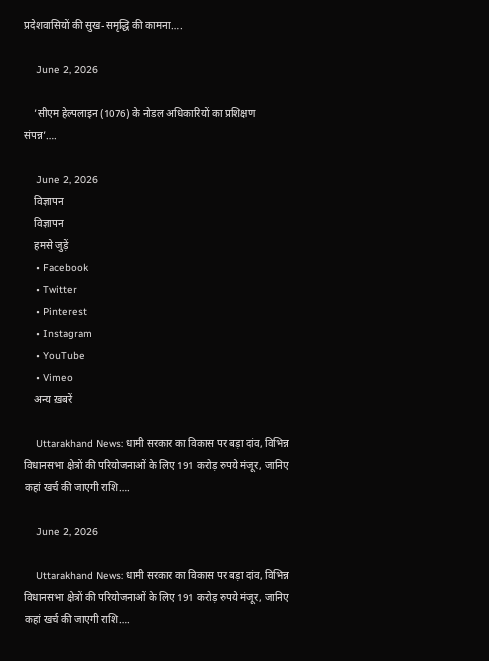प्रदेशवासियों की सुख-समृद्धि की कामना….

    June 2, 2026

    ’सीएम हेल्पलाइन (1076) के नोडल अधिकारियों का प्रशिक्षण संपन्न’….

    June 2, 2026
    विज्ञापन
    विज्ञापन
    हमसे जुड़ें
    • Facebook
    • Twitter
    • Pinterest
    • Instagram
    • YouTube
    • Vimeo
    अन्य ख़बरें

    Uttarakhand News: धामी सरकार का विकास पर बड़ा दांव, विभिन्न विधानसभा क्षेत्रों की परियोजनाओं के लिए 191 करोड़ रुपये मंजूर, जानिए कहां खर्च की जाएगी राशि….

    June 2, 2026

    Uttarakhand News: धामी सरकार का विकास पर बड़ा दांव, विभिन्न विधानसभा क्षेत्रों की परियोजनाओं के लिए 191 करोड़ रुपये मंजूर, जानिए कहां खर्च की जाएगी राशि….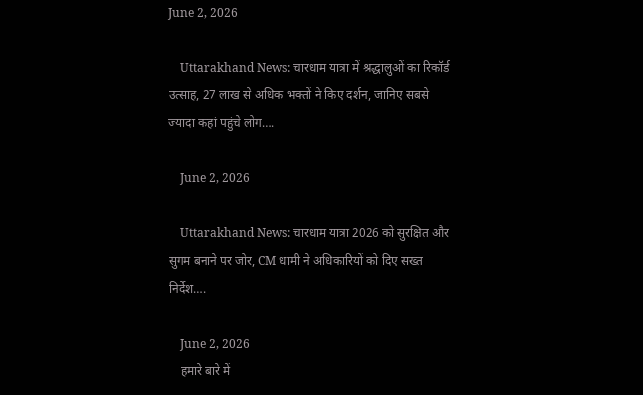June 2, 2026

    Uttarakhand News: चारधाम यात्रा में श्रद्धालुओं का रिकॉर्ड उत्साह, 27 लाख से अधिक भक्तों ने किए दर्शन, जानिए सबसे ज्यादा कहां पहुंचे लोग….

    June 2, 2026

    Uttarakhand News: चारधाम यात्रा 2026 को सुरक्षित और सुगम बनाने पर जोर, CM धामी ने अधिकारियों को दिए सख्त निर्देश….

    June 2, 2026
    हमारे बारे में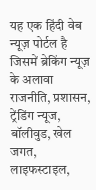यह एक हिंदी वेब न्यूज़ पोर्टल है जिसमें ब्रेकिंग न्यूज़ के अलावा राजनीति, प्रशासन, ट्रेंडिंग न्यूज, बॉलीवुड, खेल जगत, लाइफस्टाइल,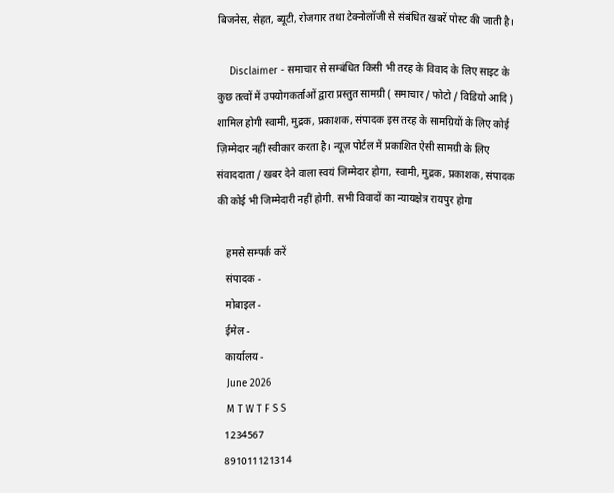बिजनेस, सेहत, ब्यूटी, रोजगार तथा टेक्नोलॉजी से संबंधित खबरें पोस्ट की जाती है।

    Disclaimer - समाचार से सम्बंधित किसी भी तरह के विवाद के लिए साइट के कुछ तत्वों में उपयोगकर्ताओं द्वारा प्रस्तुत सामग्री ( समाचार / फोटो / विडियो आदि ) शामिल होगी स्वामी, मुद्रक, प्रकाशक, संपादक इस तरह के सामग्रियों के लिए कोई ज़िम्मेदार नहीं स्वीकार करता है। न्यूज़ पोर्टल में प्रकाशित ऐसी सामग्री के लिए संवाददाता / खबर देने वाला स्वयं जिम्मेदार होगा, स्वामी, मुद्रक, प्रकाशक, संपादक की कोई भी जिम्मेदारी नहीं होगी. सभी विवादों का न्यायक्षेत्र रायपुर होगा

    हमसे सम्पर्क करें
    संपादक -
    मोबाइल -
    ईमेल -
    कार्यालय -
    June 2026
    M T W T F S S
    1234567
    891011121314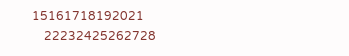15161718192021
    22232425262728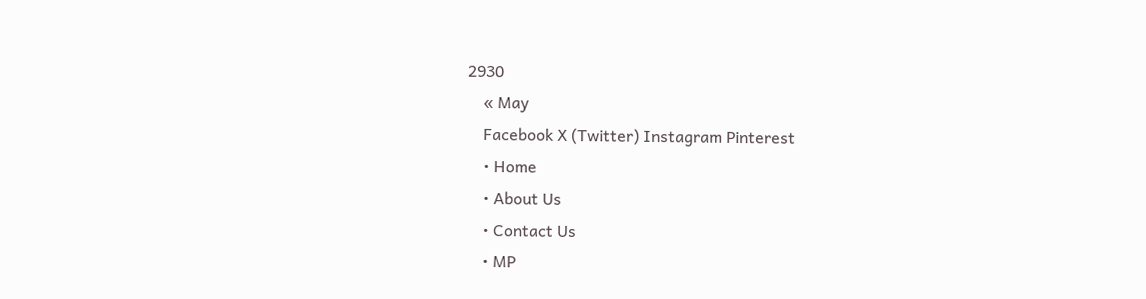2930
    « May
    Facebook X (Twitter) Instagram Pinterest
    • Home
    • About Us
    • Contact Us
    • MP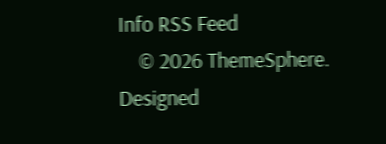Info RSS Feed
    © 2026 ThemeSphere. Designed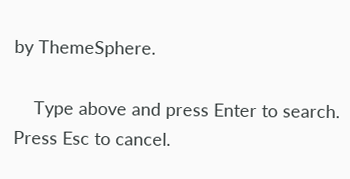by ThemeSphere.

    Type above and press Enter to search. Press Esc to cancel.